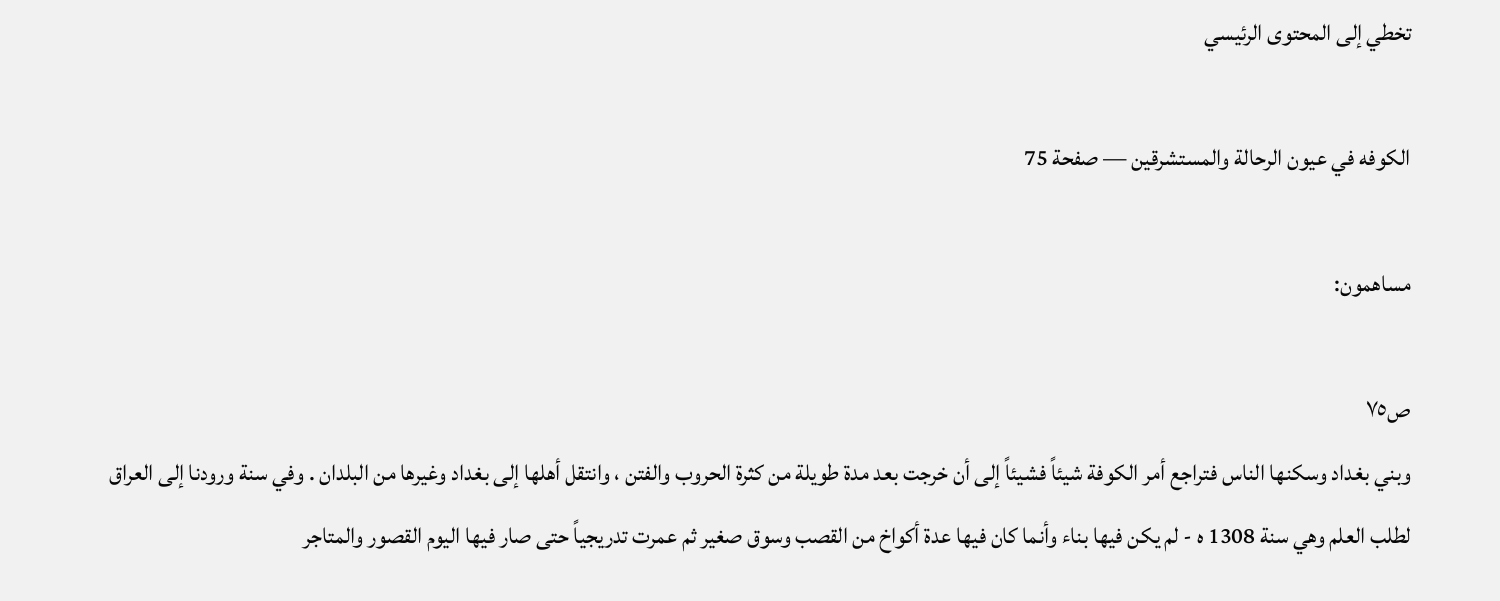تخطي إلى المحتوى الرئيسي

الكوفه في عيون الرحالة والمستشرقين — صفحة 75

مساهمون:

ص٧٥
وبني بغداد وسكنها الناس فتراجع أمر الكوفة شيئاً فشيئاً إلى أن خرجت بعد مدة طويلة من كثرة الحروب والفتن ، وانتقل أهلها إلى بغداد وغيرها من البلدان . وفي سنة ورودنا إلى العراق لطلب العلم وهي سنة 1308 ه - لم يكن فيها بناء وأنما كان فيها عدة أكواخ من القصب وسوق صغير ثم عمرت تدريجياً حتى صار فيها اليوم القصور والمتاجر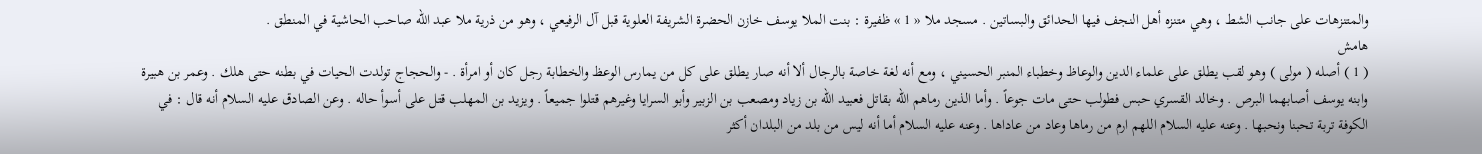والمتنزهات على جانب الشط ، وهي متنزه أهل النجف فيها الحدائق والبساتين . مسجد ملا « 1 » ظفيرة : بنت الملا يوسف خازن الحضرة الشريفة العلوية قبل آل الرفيعي ، وهو من ذرية ملا عبد الله صاحب الحاشية في المنطق .
هامش
( 1 ) أصله ( مولى ) وهو لقب يطلق على علماء الدين والوعاظ وخطباء المنبر الحسيني ، ومع أنه لغة خاصة بالرجال ألا أنه صار يطلق على كل من يمارس الوعظ والخطابة رجل كان أو امرأة . - والحجاج تولدت الحيات في بطنه حتى هلك . وعمر بن هبيرة وابنه يوسف أصابهما البرص . وخالد القسري حبس فطولب حتى مات جوعاً . وأما الذين رماهم الله بقاتل فعبيد الله بن زياد ومصعب بن الزبير وأبو السرايا وغيرهم قتلوا جميعاً . ويزيد بن المهلب قتل على أسوأ حاله . وعن الصادق عليه السلام أنه قال : في الكوفة تربة تحبنا ونحبها . وعنه عليه السلام اللهم ارم من رماها وعاد من عاداها . وعنه عليه السلام أما أنه ليس من بلد من البلدان أكثر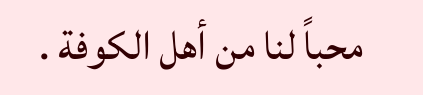محباً لنا من أهل الكوفة .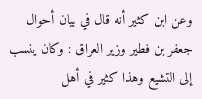وعن ابن كثير أنه قال في بيان أحوال جعفر بن فطير وزير العراق : وكان ينسب إلى التشيع وهذا كثير في أهل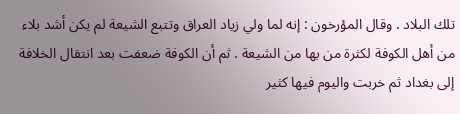تلك البلاد . وقال المؤرخون : إنه لما ولي زياد العراق وتتبع الشيعة لم يكن أشد بلاء من أهل الكوفة لكثرة من بها من الشيعة . ثم أن الكوفة ضعفت بعد انتقال الخلافة إلى بغداد ثم خربت واليوم فيها كثير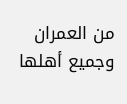من العمران وجميع أهلها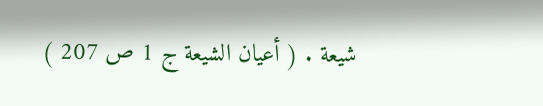شيعة . ( أعيان الشيعة ج 1 ص 207 )